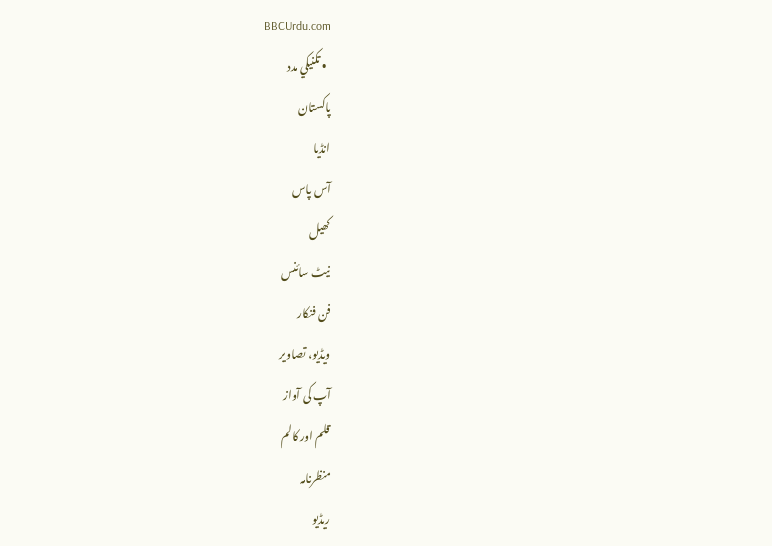BBCUrdu.com
  • تکنيکي مدد
پاکستان
انڈیا
آس پاس
کھیل
نیٹ سائنس
فن فنکار
ویڈیو، تصاویر
آپ کی آواز
قلم اور کالم
منظرنامہ
ریڈیو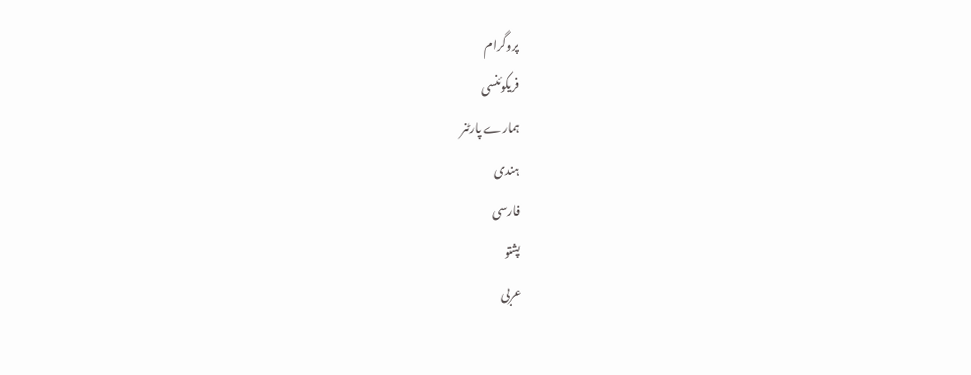پروگرام
فریکوئنسی
ہمارے پارٹنر
ہندی
فارسی
پشتو
عربی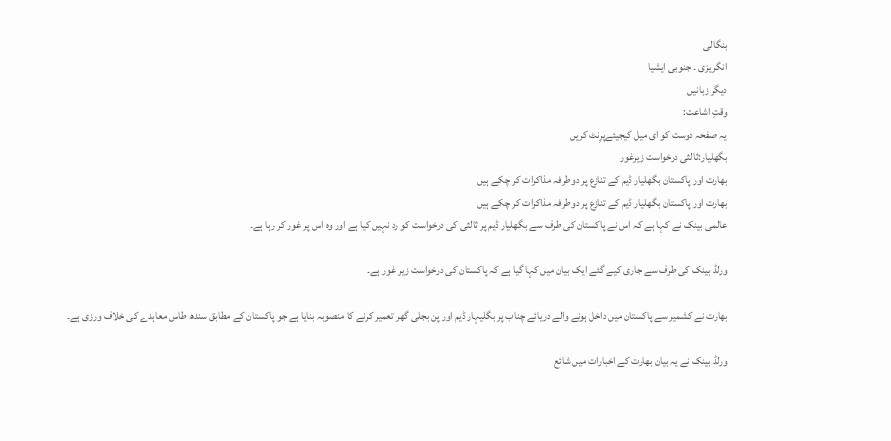بنگالی
انگریزی ۔ جنوبی ایشیا
دیگر زبانیں
وقتِ اشاعت:
یہ صفحہ دوست کو ای میل کیجیئےپرِنٹ کریں
بگھلیار:ثالثی درخواست زیرغور
بھارت اور پاکستان بگھلیار ڈیم کے تنازع پر دوطرفہ مذاکرات کر چکے ہیں
بھارت اور پاکستان بگھلیار ڈیم کے تنازع پر دوطرفہ مذاکرات کر چکے ہیں
عالمی بینک نے کہا ہے کہ اس نے پاکستان کی طرف سے بگھلیار ڈیم پر ثالثی کی درخواست کو رد نہیں کیا ہے اور وہ اس پر غور کر رہا ہے۔

ورلڈ بینک کی طرف سے جاری کیے گئے ایک بیان میں کہا گیا ہے کہ پاکستان کی درخواست زیر غور ہے۔

بھارت نے کشمیر سے پاکستان میں داخل ہونے والے دریائے چناب پر بگلیہار ڈیم اور پن بجلی گھر تعمیر کرنے کا منصوبہ بنایا ہے جو پاکستان کے مطابق سندھ طاس معاہدے کی خلاف ورزی ہے۔

ورلڈ بینک نے یہ بیان بھارت کے اخبارات میں شائع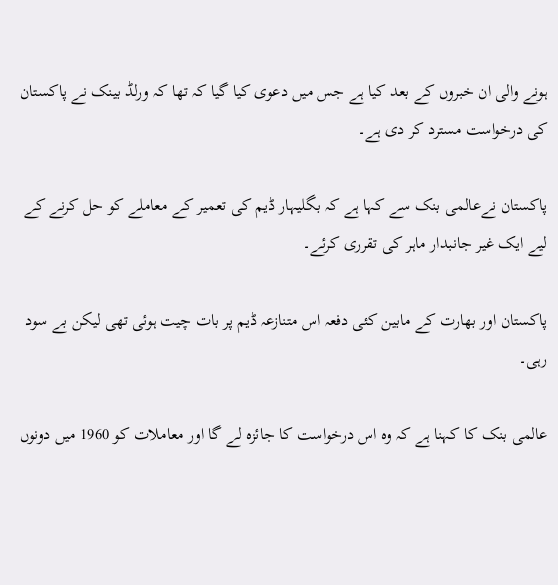ہونے والی ان خبروں کے بعد کیا ہے جس میں دعوی کیا گیا کہ تھا کہ ورلڈ بینک نے پاکستان کی درخواست مسترد کر دی ہے۔

پاکستان نےعالمی بنک سے کہا ہے کہ بگلیہار ڈیم کی تعمیر کے معاملے کو حل کرنے کے لیے ایک غیر جانبدار ماہر کی تقرری کرئے۔

پاکستان اور بھارت کے مابین کئی دفعہ اس متنازعہ ڈیم پر بات چیت ہوئی تھی لیکن بے سود رہی۔

عالمی بنک کا کہنا ہے کہ وہ اس درخواست کا جائزہ لے گا اور معاملات کو 1960 میں دونوں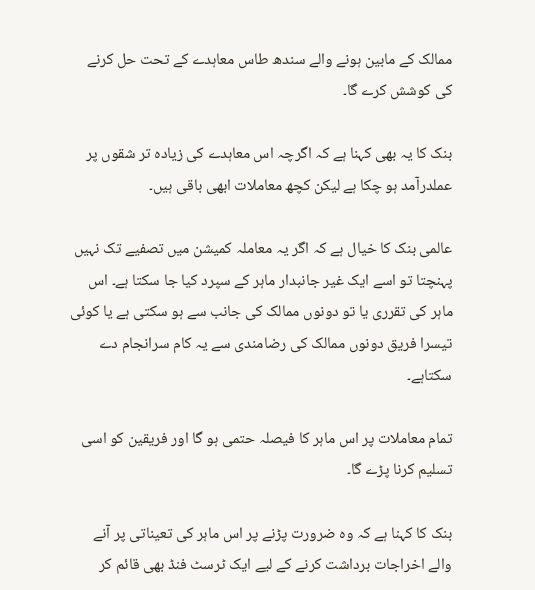ممالک کے مابین ہونے والے سندھ طاس معاہدے کے تحت حل کرنے کی کوشش کرے گا۔

بنک کا یہ بھی کہنا ہے کہ اگرچہ اس معاہدے کی زیادہ تر شقوں پر عملدرآمد ہو چکا ہے لیکن کچھ معاملات ابھی باقی ہیں۔

عالمی بنک کا خیال ہے کہ اگر یہ معاملہ کمیشن میں تصفیے تک نہیں پہنچتا تو اسے ایک غیر جانبدار ماہر کے سپرد کیا جا سکتا ہے۔ اس ماہر کی تقرری یا تو دونوں ممالک کی جانب سے ہو سکتی ہے یا کوئی تیسرا فریق دونوں ممالک کی رضامندی سے یہ کام سرانجام دے سکتاہے۔

تمام معاملات پر اس ماہر کا فیصلہ حتمی ہو گا اور فریقین کو اسی تسلیم کرنا پڑے گا۔

بنک کا کہنا ہے کہ وہ ضرورت پڑنے پر اس ماہر کی تعیناتی پر آنے والے اخراجات برداشت کرنے کے لیے ایک ٹرسٹ فنڈ بھی قائم کر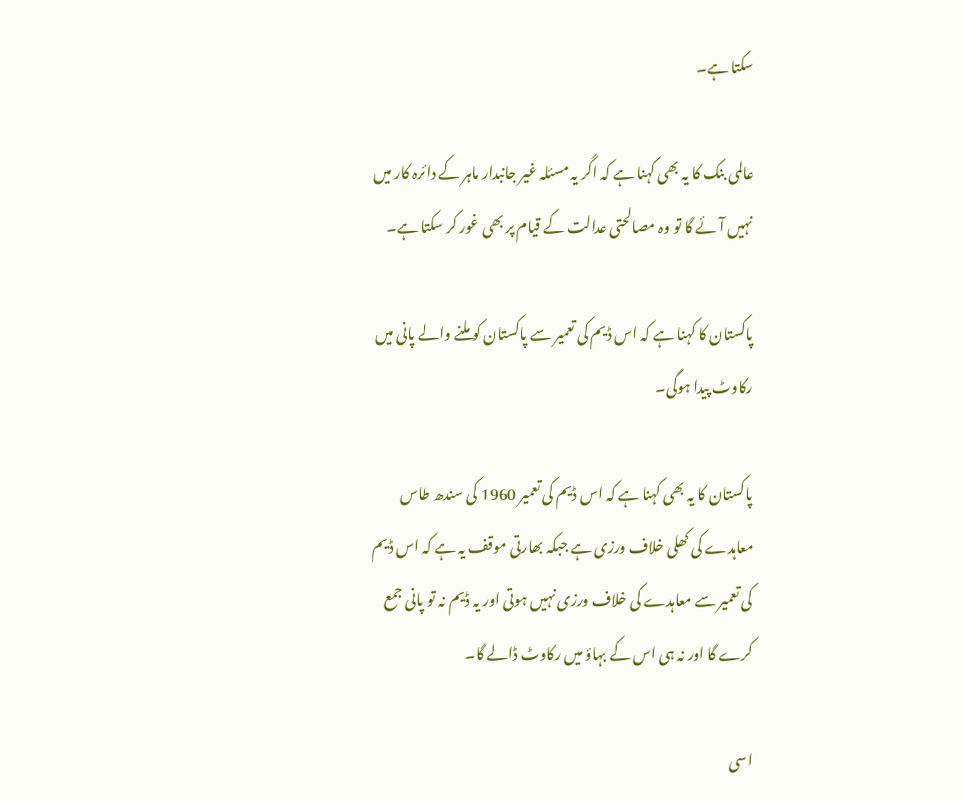سکتا ہے۔

عالمی بنک کا یہ بھی کہنا ہے کہ اگر یہ مسئلہ غیر جانبدار ماہر کے دائرہ کار میں نہیں آئے گا تو وہ مصالحتی عدالت کے قیام پر بھی غور کر سکتا ہے۔

پاکستان کا کہنا ہے کہ اس ڈیم کی تعمیر سے پاکستان کو ملنے والے پانی میں رکاوٹ پیدا ہوگی۔

پاکستان کا یہ بھی کہنا ہے کہ اس ڈیم کی تعمیر 1960 کی سندھ طاس معاہدے کی کھلی خلاف ورزی ہے جبکہ بھارتی موقف یہ ہے کہ اس ڈیم کی تعمیر سے معاہدے کی خلاف ورزی نہیں ہوتی اور یہ ڈیم نہ تو پانی جمع کرے گا اور نہ ہی اس کے بہاؤ میں رکاوٹ ڈالے گا۔

اسی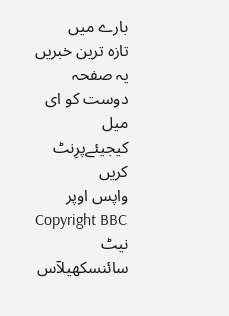بارے میں
تازہ ترین خبریں
یہ صفحہ دوست کو ای میل کیجیئےپرِنٹ کریں
واپس اوپر
Copyright BBC
نیٹ سائنسکھیلآس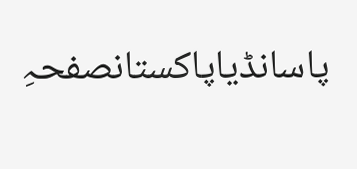پاسانڈیاپاکستانصفحہِ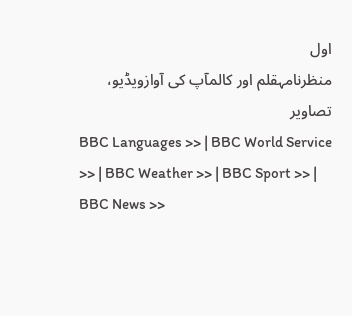اول
منظرنامہقلم اور کالمآپ کی آوازویڈیو، تصاویر
BBC Languages >> | BBC World Service >> | BBC Weather >> | BBC Sport >> | BBC News >>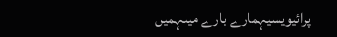پرائیویسیہمارے بارے میںہمیں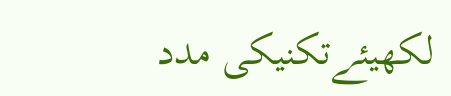لکھیئےتکنیکی مدد